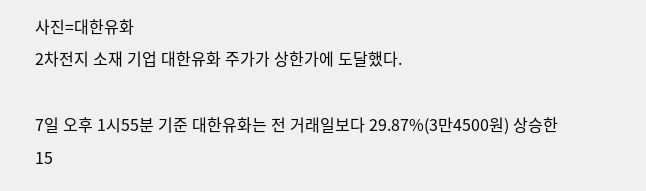사진=대한유화
2차전지 소재 기업 대한유화 주가가 상한가에 도달했다.

7일 오후 1시55분 기준 대한유화는 전 거래일보다 29.87%(3만4500원) 상승한 15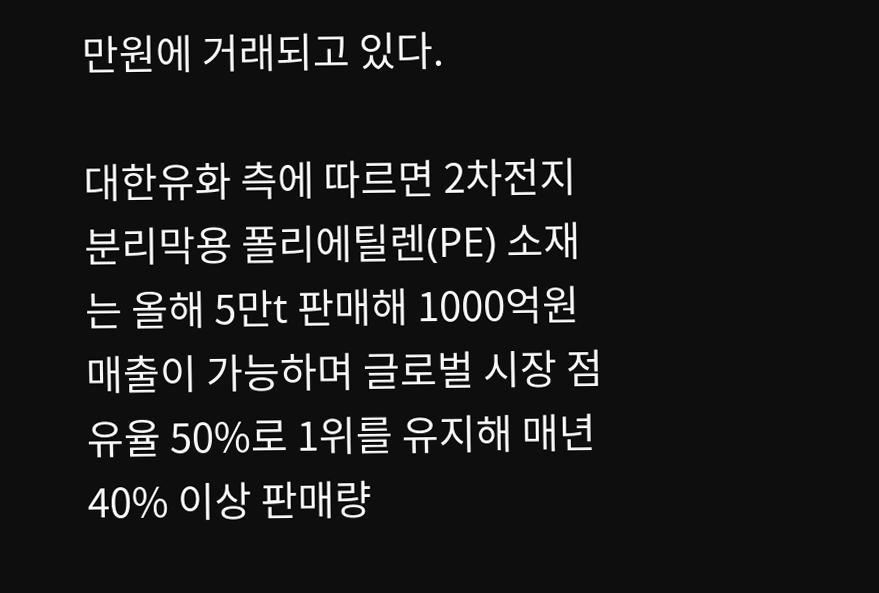만원에 거래되고 있다.

대한유화 측에 따르면 2차전지 분리막용 폴리에틸렌(PE) 소재는 올해 5만t 판매해 1000억원 매출이 가능하며 글로벌 시장 점유율 50%로 1위를 유지해 매년 40% 이상 판매량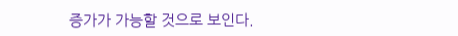증가가 가능할 것으로 보인다.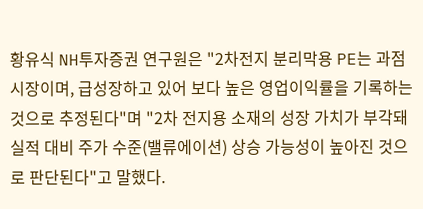황유식 NH투자증권 연구원은 "2차전지 분리막용 PE는 과점 시장이며, 급성장하고 있어 보다 높은 영업이익률을 기록하는 것으로 추정된다"며 "2차 전지용 소재의 성장 가치가 부각돼 실적 대비 주가 수준(밸류에이션) 상승 가능성이 높아진 것으로 판단된다"고 말했다.